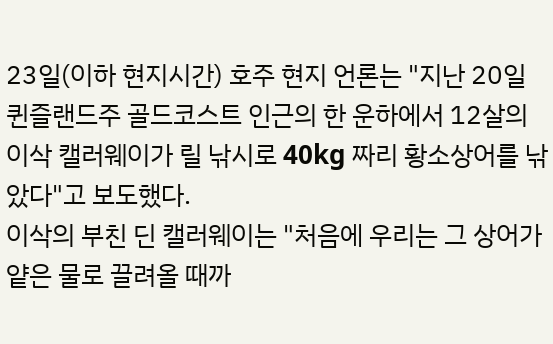23일(이하 현지시간) 호주 현지 언론는 "지난 20일 퀸즐랜드주 골드코스트 인근의 한 운하에서 12살의 이삭 캘러웨이가 릴 낚시로 40kg 짜리 황소상어를 낚았다"고 보도했다.
이삭의 부친 딘 캘러웨이는 "처음에 우리는 그 상어가 얕은 물로 끌려올 때까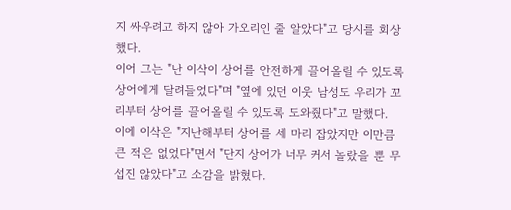지 싸우려고 하지 않아 가오리인 줄 알았다"고 당시를 회상했다.
이어 그는 "난 이삭이 상어를 안전하게 끌어올릴 수 있도록 상어에게 달려들었다"며 "옆에 있던 이웃 남성도 우리가 꼬리부터 상어를 끌어올릴 수 있도록 도와줬다"고 말했다.
이에 이삭은 "지난해부터 상어를 세 마리 잡았지만 이만큼 큰 적은 없었다"면서 "단지 상어가 너무 커서 놀랐을 뿐 무섭진 않았다"고 소감을 밝혔다.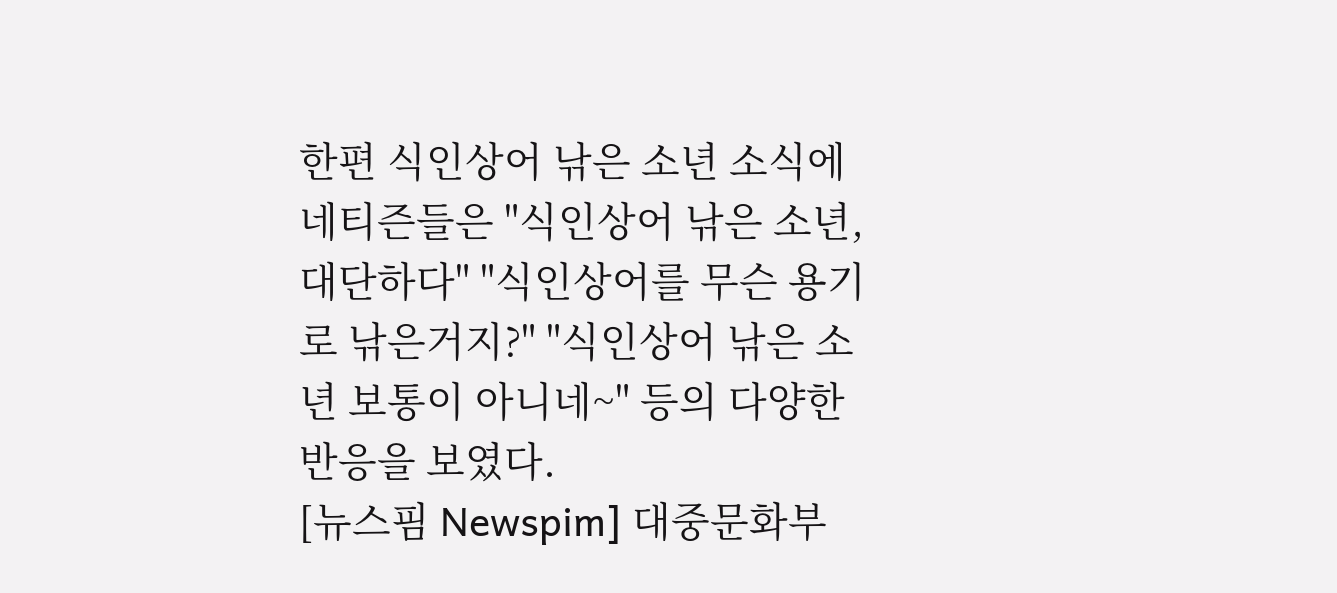한편 식인상어 낚은 소년 소식에 네티즌들은 "식인상어 낚은 소년, 대단하다" "식인상어를 무슨 용기로 낚은거지?" "식인상어 낚은 소년 보통이 아니네~" 등의 다양한 반응을 보였다.
[뉴스핌 Newspim] 대중문화부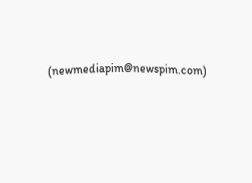(newmediapim@newspim.com)